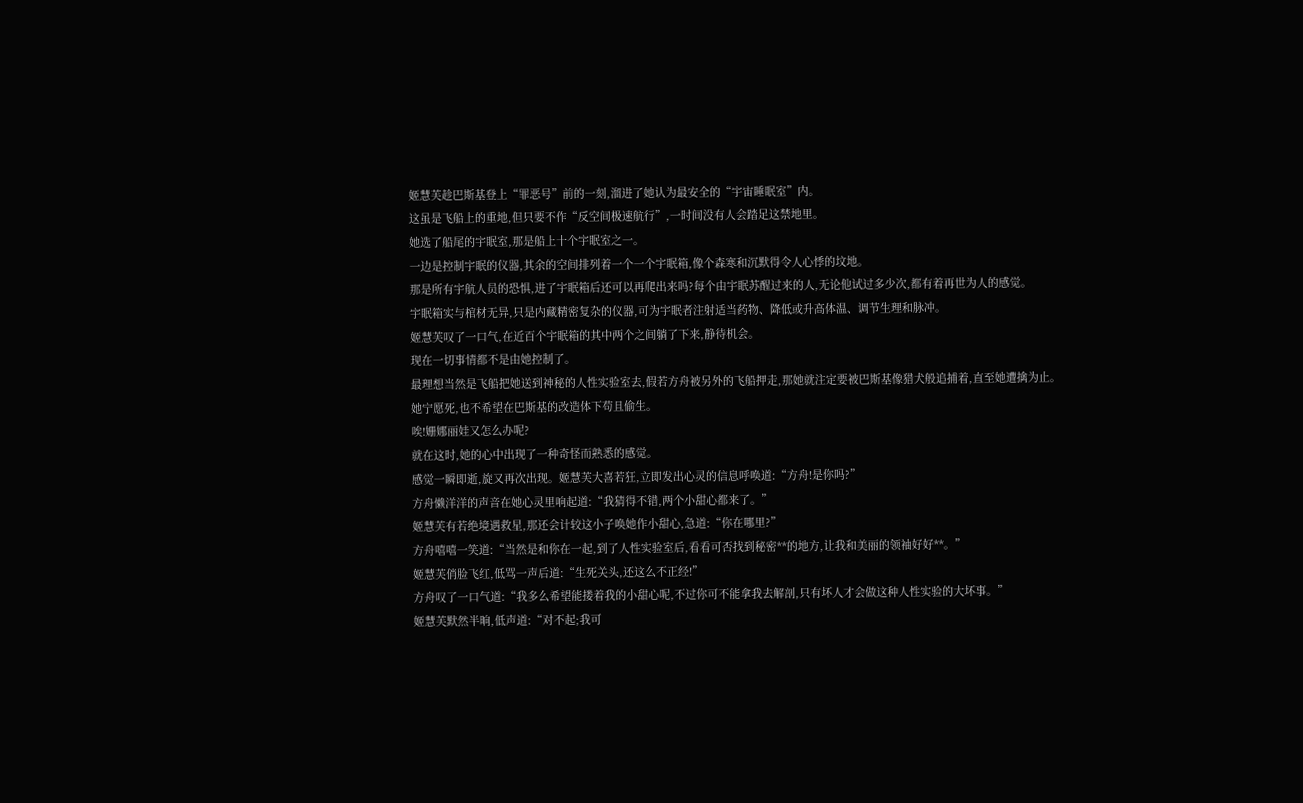姬慧芙趁巴斯基登上“罪恶号”前的一刻,溜进了她认为最安全的“宇宙睡眠室”内。
这虽是飞船上的重地,但只要不作“反空间极速航行”,一时间没有人会踏足这禁地里。
她选了船尾的宇眠室,那是船上十个宇眠室之一。
一边是控制宇眠的仪器,其余的空间排列着一个一个宇眠箱,像个森寒和沉默得令人心悸的坟地。
那是所有宇航人员的恐惧,进了宇眠箱后还可以再爬出来吗?每个由宇眠苏醒过来的人,无论他试过多少次,都有着再世为人的感觉。
宇眠箱实与棺材无异,只是内藏精密复杂的仪器,可为宇眠者注射适当药物、降低或升高体温、调节生理和脉冲。
姬慧芙叹了一口气,在近百个宇眠箱的其中两个之间躺了下来,静待机会。
现在一切事情都不是由她控制了。
最理想当然是飞船把她送到神秘的人性实验室去,假若方舟被另外的飞船押走,那她就注定要被巴斯基像猎犬般追捕着,直至她遭擒为止。
她宁愿死,也不希望在巴斯基的改造体下苟且偷生。
唉!姗娜丽娃又怎么办呢?
就在这时,她的心中出现了一种奇怪而熟悉的感觉。
感觉一瞬即逝,旋又再次出现。姬慧芙大喜若狂,立即发出心灵的信息呼唤道:“方舟!是你吗?”
方舟懒洋洋的声音在她心灵里响起道:“我猜得不错,两个小甜心都来了。”
姬慧芙有若绝境遇救星,那还会计较这小子唤她作小甜心,急道:“你在哪里?”
方舟嘻嘻一笑道:“当然是和你在一起,到了人性实验室后,看看可否找到秘密**的地方,让我和美丽的领袖好好**。”
姬慧芙俏脸飞红,低骂一声后道:“生死关头,还这么不正经!”
方舟叹了一口气道:“我多么希望能搂着我的小甜心呢,不过你可不能拿我去解剖,只有坏人才会做这种人性实验的大坏事。”
姬慧芙默然半晌,低声道:“对不起;我可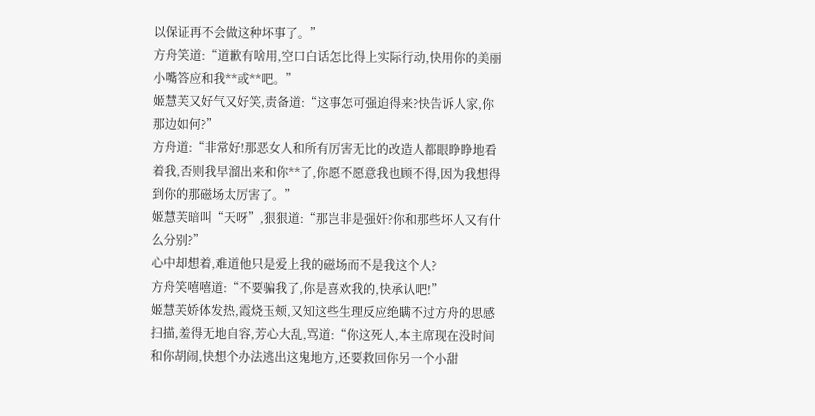以保证再不会做这种坏事了。”
方舟笑道:“道歉有啥用,空口白话怎比得上实际行动,快用你的美丽小嘴答应和我**或**吧。”
姬慧芙又好气又好笑,责备道:“这事怎可强迫得来?快告诉人家,你那边如何?”
方舟道:“非常好!那恶女人和所有厉害无比的改造人都眼睁睁地看着我,否则我早溜出来和你**了,你愿不愿意我也顾不得,因为我想得到你的那磁场太厉害了。”
姬慧芙暗叫“天呀”,狠狠道:“那岂非是强奸?你和那些坏人又有什么分别?”
心中却想着,难道他只是爱上我的磁场而不是我这个人?
方舟笑嘻嘻道:“不要骗我了,你是喜欢我的,快承认吧!”
姬慧芙娇体发热,霞烧玉颊,又知这些生理反应绝瞒不过方舟的思感扫描,羞得无地自容,芳心大乱,骂道:“你这死人,本主席现在没时间和你胡闹,快想个办法逃出这鬼地方,还要救回你另一个小甜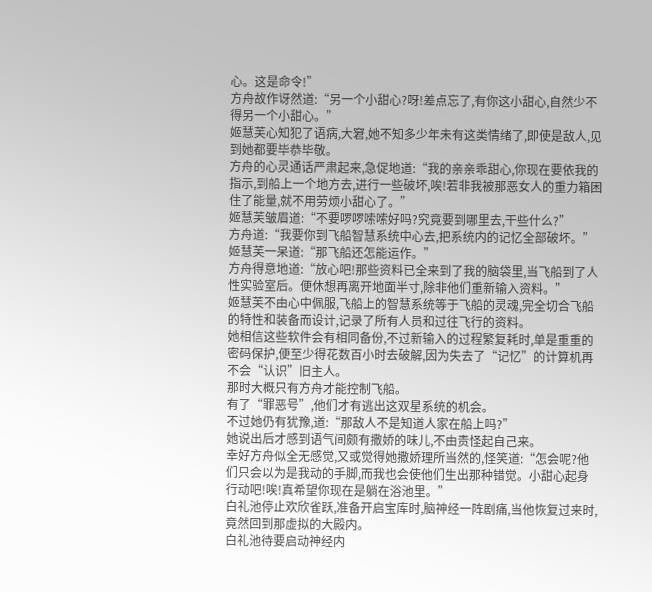心。这是命令!”
方舟故作讶然道:“另一个小甜心?呀!差点忘了,有你这小甜心,自然少不得另一个小甜心。”
姬慧芙心知犯了语病,大窘,她不知多少年未有这类情绪了,即使是敌人,见到她都要毕恭毕敬。
方舟的心灵通话严肃起来,急促地道:“我的亲亲乖甜心,你现在要依我的指示,到船上一个地方去,进行一些破坏,唉!若非我被那恶女人的重力箱困住了能量,就不用劳烦小甜心了。”
姬慧芙皱眉道:“不要啰啰嗦嗦好吗?究竟要到哪里去,干些什么?”
方舟道:“我要你到飞船智慧系统中心去,把系统内的记忆全部破坏。”
姬慧芙一呆道:“那飞船还怎能运作。”
方舟得意地道:“放心吧!那些资料已全来到了我的脑袋里,当飞船到了人性实验室后。便休想再离开地面半寸,除非他们重新输入资料。”
姬慧芙不由心中佩服,飞船上的智慧系统等于飞船的灵魂,完全切合飞船的特性和装备而设计,记录了所有人员和过往飞行的资料。
她相信这些软件会有相同备份,不过新输入的过程繁复耗时,单是重重的密码保护,便至少得花数百小时去破解,因为失去了“记忆”的计算机再不会“认识”旧主人。
那时大概只有方舟才能控制飞船。
有了“罪恶号”,他们才有逃出这双星系统的机会。
不过她仍有犹豫,道:“那敌人不是知道人家在船上吗?”
她说出后才感到语气间颇有撒娇的味儿,不由责怪起自己来。
幸好方舟似全无感觉,又或觉得她撒娇理所当然的,怪笑道:“怎会呢?他们只会以为是我动的手脚,而我也会使他们生出那种错觉。小甜心起身行动吧!唉!真希望你现在是躺在浴池里。”
白礼池停止欢欣雀跃,准备开启宝库时,脑神经一阵剧痛,当他恢复过来时,竟然回到那虚拟的大殿内。
白礼池待要启动神经内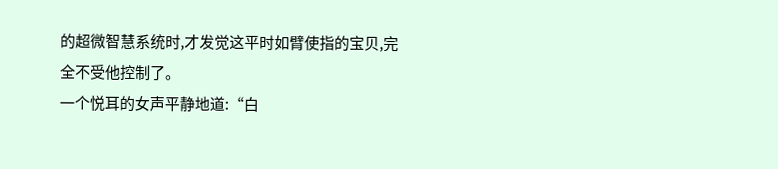的超微智慧系统时,才发觉这平时如臂使指的宝贝,完全不受他控制了。
一个悦耳的女声平静地道:“白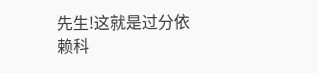先生!这就是过分依赖科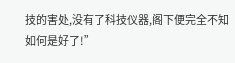技的害处,没有了科技仪器,阁下便完全不知如何是好了!”